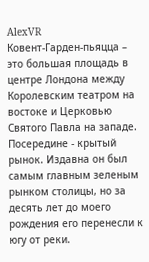AlexVR
Ковент-Гарден-пьяцца – это большая площадь в центре Лондона между Королевским театром на востоке и Церковью Святого Павла на западе. Посередине - крытый рынок. Издавна он был самым главным зеленым рынком столицы, но за десять лет до моего рождения его перенесли к югу от реки.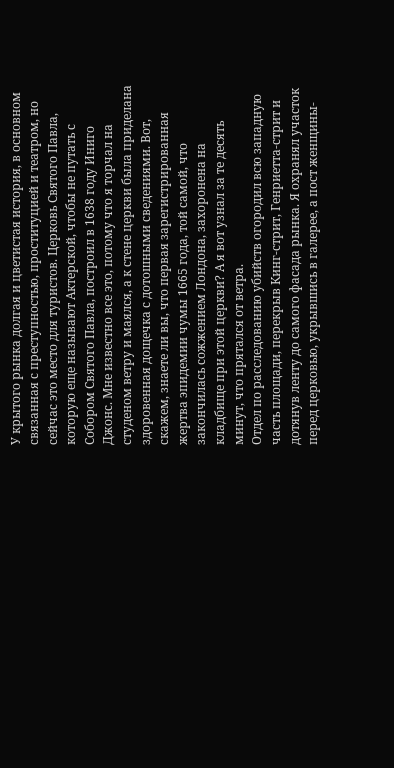У крытого рынка долгая и цветистая история, в основном связанная с преступностью, проституцией и театром, но сейчас это место для туристов. Церковь Святого Павла, которую еще называют Актерской, чтобы не путать с Собором Святого Павла, построил в 1638 году Иниго Джонс. Мне известно все это, потому что я торчал на студеном ветру и маялся, а к стене церкви была приделана здоровенная дощечка с дотошными сведениями. Вот, скажем, знаете ли вы, что первая зарегистрированная жертва эпидемии чумы 1665 года, той самой, что закончилась сожжением Лондона, захоронена на кладбище при этой церкви? А я вот узнал за те десять минут, что прятался от ветра.
Отдел по расследованию убийств огородил всю западную часть площади, перекрыв Кинг-стрит, Генриетта-стрит и дотянув ленту до самого фасада рынка. Я охранял участок перед церковью, укрывшись в галерее, а пост женщины-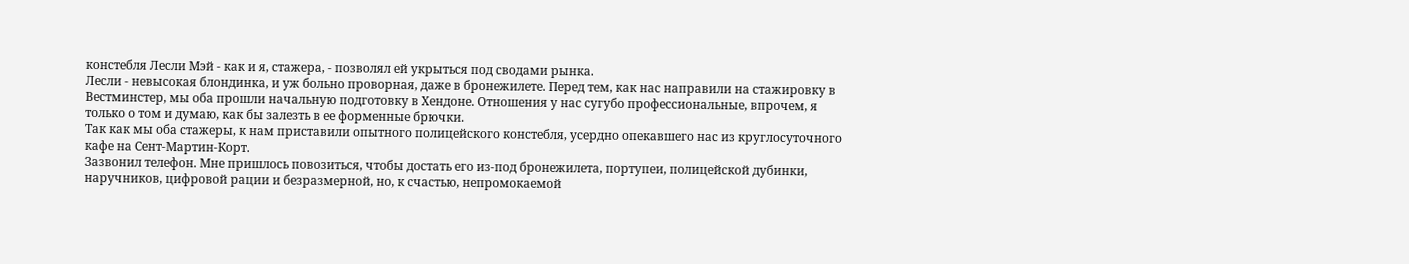констебля Лесли Мэй - как и я, стажера, - позволял ей укрыться под сводами рынка.
Лесли - невысокая блондинка, и уж больно проворная, даже в бронежилете. Перед тем, как нас направили на стажировку в Вестминстер, мы оба прошли начальную подготовку в Хендоне. Отношения у нас сугубо профессиональные, впрочем, я только о том и думаю, как бы залезть в ее форменные брючки.
Так как мы оба стажеры, к нам приставили опытного полицейского констебля, усердно опекавшего нас из круглосуточного кафе на Сент-Мартин-Корт.
Зазвонил телефон. Мне пришлось повозиться, чтобы достать его из-под бронежилета, портупеи, полицейской дубинки, наручников, цифровой рации и безразмерной, но, к счастью, непромокаемой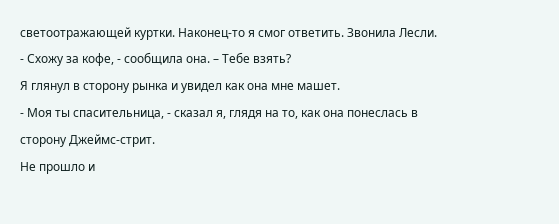светоотражающей куртки. Наконец-то я смог ответить. Звонила Лесли.
- Схожу за кофе, - сообщила она. – Тебе взять?
Я глянул в сторону рынка и увидел как она мне машет.
- Моя ты спасительница, - сказал я, глядя на то, как она понеслась в сторону Джеймс-стрит.
Не прошло и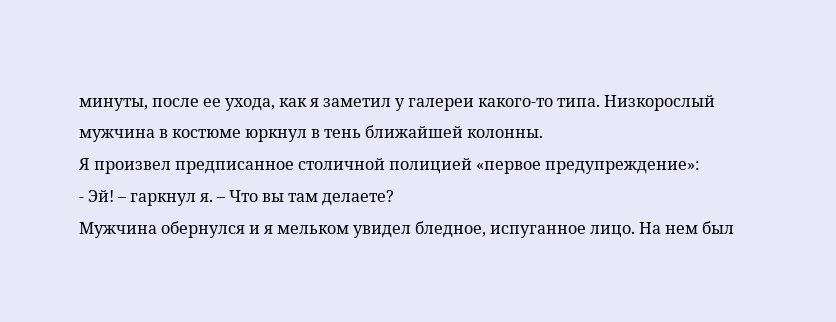минуты, после ее ухода, как я заметил у галереи какого-то типа. Низкорослый мужчина в костюме юркнул в тень ближайшей колонны.
Я произвел предписанное столичной полицией «первое предупреждение»:
- Эй! – гаркнул я. – Что вы там делаете?
Мужчина обернулся и я мельком увидел бледное, испуганное лицо. На нем был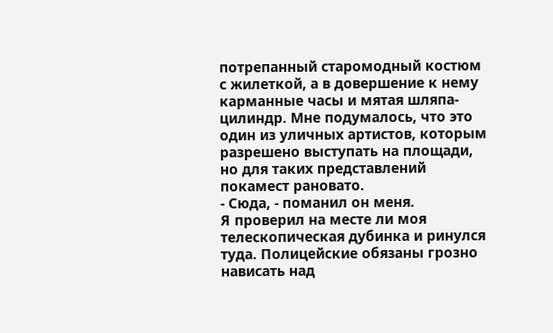потрепанный старомодный костюм с жилеткой, а в довершение к нему карманные часы и мятая шляпа-цилиндр. Мне подумалось, что это один из уличных артистов, которым разрешено выступать на площади, но для таких представлений покамест рановато.
- Сюда, - поманил он меня.
Я проверил на месте ли моя телескопическая дубинка и ринулся туда. Полицейские обязаны грозно нависать над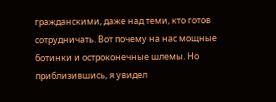гражданскими, даже над теми, кто готов сотрудничать. Вот почему на нас мощные ботинки и остроконечные шлемы. Но приблизившись, я увидел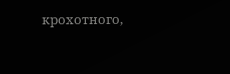крохотного,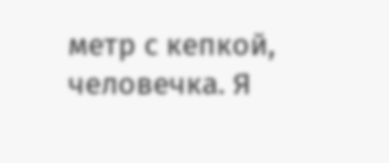метр с кепкой, человечка. Я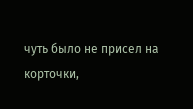чуть было не присел на корточки,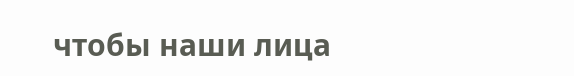чтобы наши лица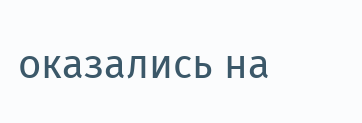оказались на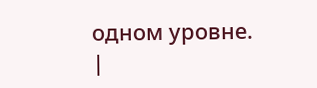одном уровне.
|